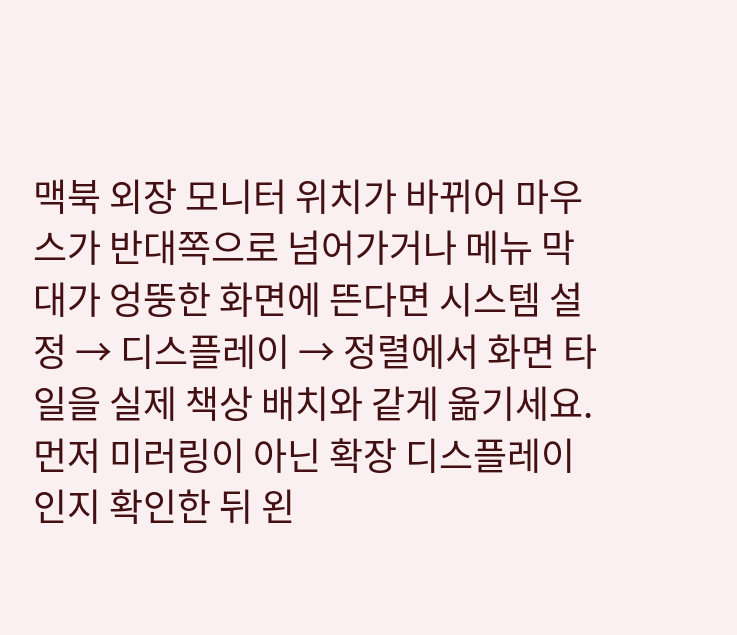맥북 외장 모니터 위치가 바뀌어 마우스가 반대쪽으로 넘어가거나 메뉴 막대가 엉뚱한 화면에 뜬다면 시스템 설정 → 디스플레이 → 정렬에서 화면 타일을 실제 책상 배치와 같게 옮기세요. 먼저 미러링이 아닌 확장 디스플레이인지 확인한 뒤 왼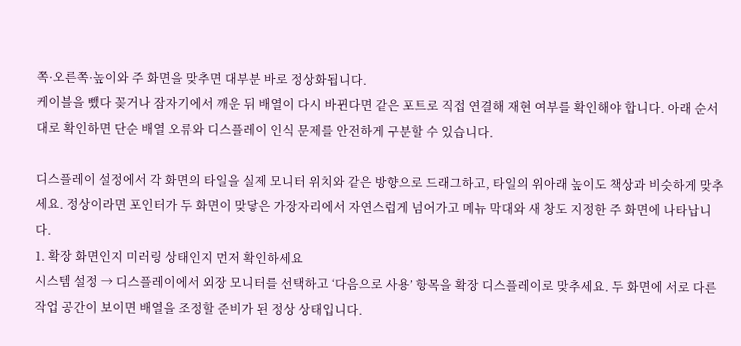쪽·오른쪽·높이와 주 화면을 맞추면 대부분 바로 정상화됩니다.
케이블을 뺐다 꽂거나 잠자기에서 깨운 뒤 배열이 다시 바뀐다면 같은 포트로 직접 연결해 재현 여부를 확인해야 합니다. 아래 순서대로 확인하면 단순 배열 오류와 디스플레이 인식 문제를 안전하게 구분할 수 있습니다.

디스플레이 설정에서 각 화면의 타일을 실제 모니터 위치와 같은 방향으로 드래그하고, 타일의 위아래 높이도 책상과 비슷하게 맞추세요. 정상이라면 포인터가 두 화면이 맞닿은 가장자리에서 자연스럽게 넘어가고 메뉴 막대와 새 창도 지정한 주 화면에 나타납니다.
1. 확장 화면인지 미러링 상태인지 먼저 확인하세요
시스템 설정 → 디스플레이에서 외장 모니터를 선택하고 ‘다음으로 사용’ 항목을 확장 디스플레이로 맞추세요. 두 화면에 서로 다른 작업 공간이 보이면 배열을 조정할 준비가 된 정상 상태입니다.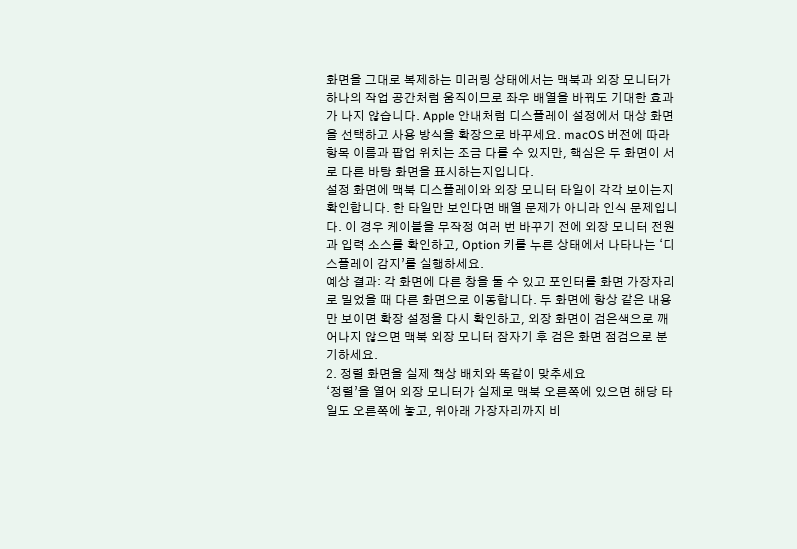화면을 그대로 복제하는 미러링 상태에서는 맥북과 외장 모니터가 하나의 작업 공간처럼 움직이므로 좌우 배열을 바꿔도 기대한 효과가 나지 않습니다. Apple 안내처럼 디스플레이 설정에서 대상 화면을 선택하고 사용 방식을 확장으로 바꾸세요. macOS 버전에 따라 항목 이름과 팝업 위치는 조금 다를 수 있지만, 핵심은 두 화면이 서로 다른 바탕 화면을 표시하는지입니다.
설정 화면에 맥북 디스플레이와 외장 모니터 타일이 각각 보이는지 확인합니다. 한 타일만 보인다면 배열 문제가 아니라 인식 문제입니다. 이 경우 케이블을 무작정 여러 번 바꾸기 전에 외장 모니터 전원과 입력 소스를 확인하고, Option 키를 누른 상태에서 나타나는 ‘디스플레이 감지’를 실행하세요.
예상 결과: 각 화면에 다른 창을 둘 수 있고 포인터를 화면 가장자리로 밀었을 때 다른 화면으로 이동합니다. 두 화면에 항상 같은 내용만 보이면 확장 설정을 다시 확인하고, 외장 화면이 검은색으로 깨어나지 않으면 맥북 외장 모니터 잠자기 후 검은 화면 점검으로 분기하세요.
2. 정렬 화면을 실제 책상 배치와 똑같이 맞추세요
‘정렬’을 열어 외장 모니터가 실제로 맥북 오른쪽에 있으면 해당 타일도 오른쪽에 놓고, 위아래 가장자리까지 비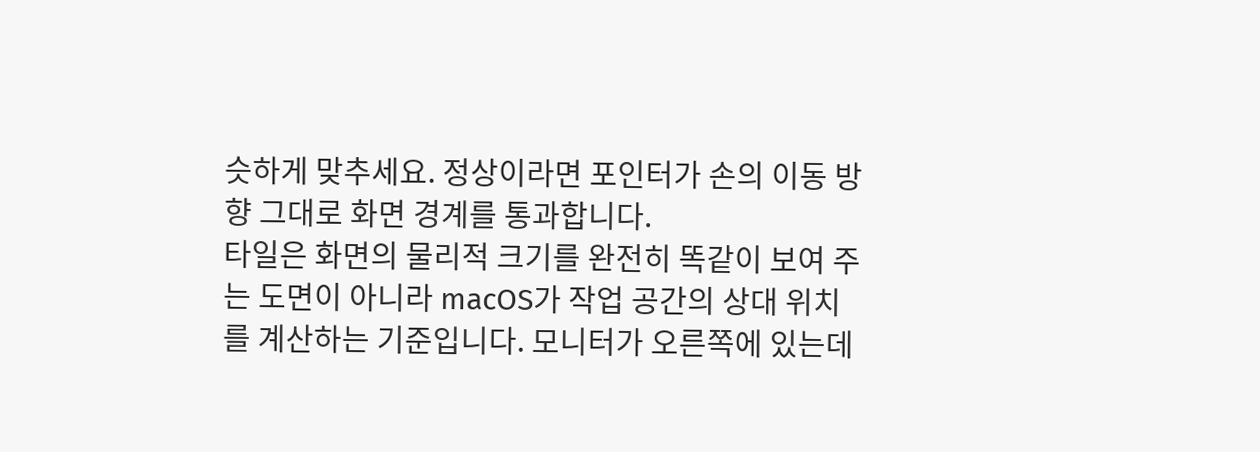슷하게 맞추세요. 정상이라면 포인터가 손의 이동 방향 그대로 화면 경계를 통과합니다.
타일은 화면의 물리적 크기를 완전히 똑같이 보여 주는 도면이 아니라 macOS가 작업 공간의 상대 위치를 계산하는 기준입니다. 모니터가 오른쪽에 있는데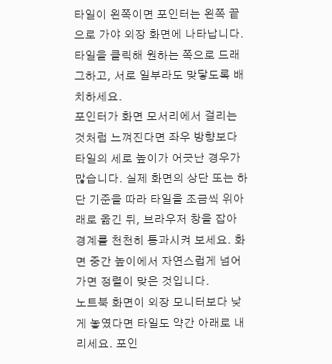타일이 왼쪽이면 포인터는 왼쪽 끝으로 가야 외장 화면에 나타납니다. 타일을 클릭해 원하는 쪽으로 드래그하고, 서로 일부라도 맞닿도록 배치하세요.
포인터가 화면 모서리에서 걸리는 것처럼 느껴진다면 좌우 방향보다 타일의 세로 높이가 어긋난 경우가 많습니다. 실제 화면의 상단 또는 하단 기준을 따라 타일을 조금씩 위아래로 옮긴 뒤, 브라우저 창을 잡아 경계를 천천히 통과시켜 보세요. 화면 중간 높이에서 자연스럽게 넘어가면 정렬이 맞은 것입니다.
노트북 화면이 외장 모니터보다 낮게 놓였다면 타일도 약간 아래로 내리세요. 포인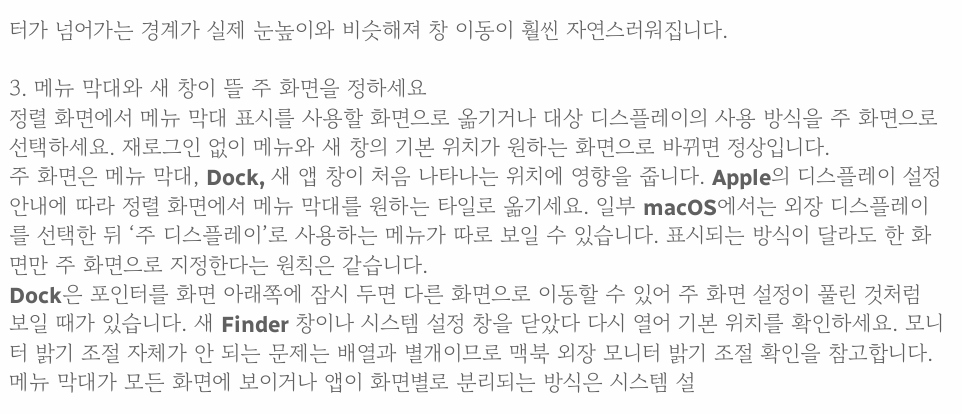터가 넘어가는 경계가 실제 눈높이와 비슷해져 창 이동이 훨씬 자연스러워집니다.

3. 메뉴 막대와 새 창이 뜰 주 화면을 정하세요
정렬 화면에서 메뉴 막대 표시를 사용할 화면으로 옮기거나 대상 디스플레이의 사용 방식을 주 화면으로 선택하세요. 재로그인 없이 메뉴와 새 창의 기본 위치가 원하는 화면으로 바뀌면 정상입니다.
주 화면은 메뉴 막대, Dock, 새 앱 창이 처음 나타나는 위치에 영향을 줍니다. Apple의 디스플레이 설정 안내에 따라 정렬 화면에서 메뉴 막대를 원하는 타일로 옮기세요. 일부 macOS에서는 외장 디스플레이를 선택한 뒤 ‘주 디스플레이’로 사용하는 메뉴가 따로 보일 수 있습니다. 표시되는 방식이 달라도 한 화면만 주 화면으로 지정한다는 원칙은 같습니다.
Dock은 포인터를 화면 아래쪽에 잠시 두면 다른 화면으로 이동할 수 있어 주 화면 설정이 풀린 것처럼 보일 때가 있습니다. 새 Finder 창이나 시스템 설정 창을 닫았다 다시 열어 기본 위치를 확인하세요. 모니터 밝기 조절 자체가 안 되는 문제는 배열과 별개이므로 맥북 외장 모니터 밝기 조절 확인을 참고합니다.
메뉴 막대가 모든 화면에 보이거나 앱이 화면별로 분리되는 방식은 시스템 설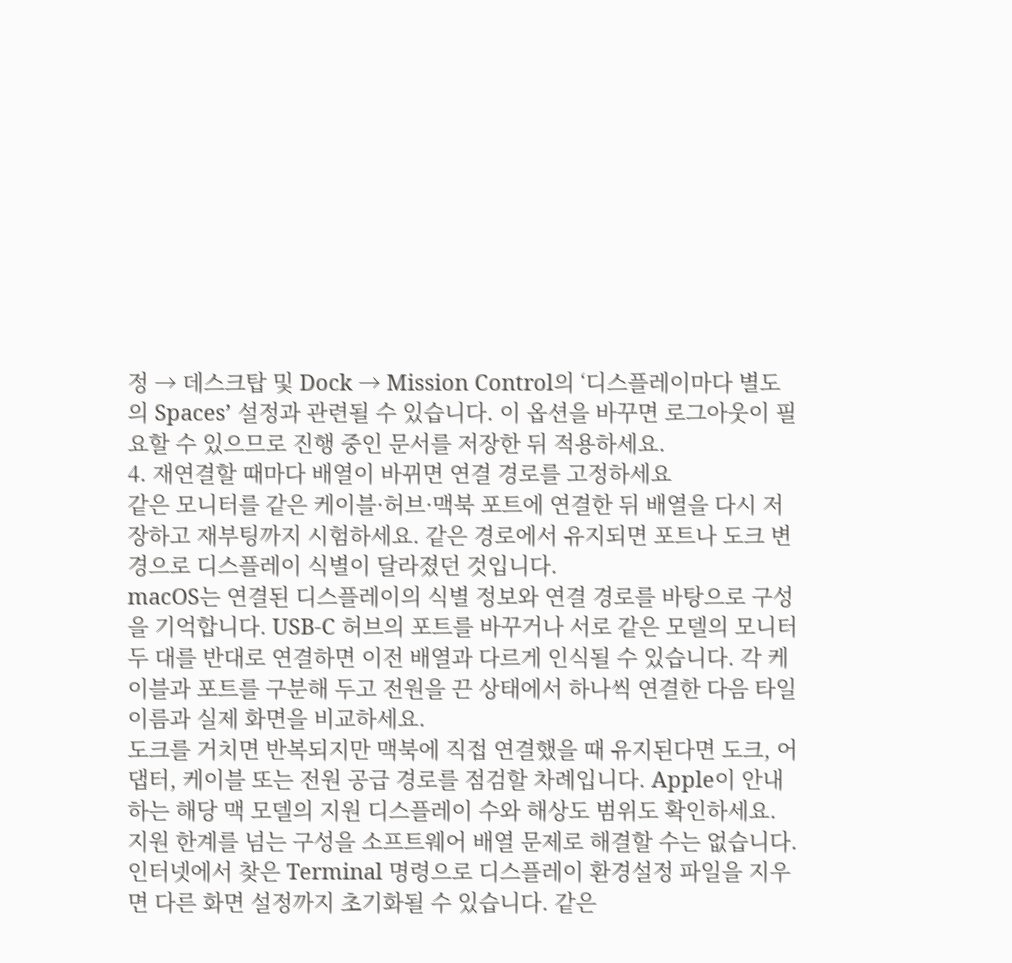정 → 데스크탑 및 Dock → Mission Control의 ‘디스플레이마다 별도의 Spaces’ 설정과 관련될 수 있습니다. 이 옵션을 바꾸면 로그아웃이 필요할 수 있으므로 진행 중인 문서를 저장한 뒤 적용하세요.
4. 재연결할 때마다 배열이 바뀌면 연결 경로를 고정하세요
같은 모니터를 같은 케이블·허브·맥북 포트에 연결한 뒤 배열을 다시 저장하고 재부팅까지 시험하세요. 같은 경로에서 유지되면 포트나 도크 변경으로 디스플레이 식별이 달라졌던 것입니다.
macOS는 연결된 디스플레이의 식별 정보와 연결 경로를 바탕으로 구성을 기억합니다. USB-C 허브의 포트를 바꾸거나 서로 같은 모델의 모니터 두 대를 반대로 연결하면 이전 배열과 다르게 인식될 수 있습니다. 각 케이블과 포트를 구분해 두고 전원을 끈 상태에서 하나씩 연결한 다음 타일 이름과 실제 화면을 비교하세요.
도크를 거치면 반복되지만 맥북에 직접 연결했을 때 유지된다면 도크, 어댑터, 케이블 또는 전원 공급 경로를 점검할 차례입니다. Apple이 안내하는 해당 맥 모델의 지원 디스플레이 수와 해상도 범위도 확인하세요. 지원 한계를 넘는 구성을 소프트웨어 배열 문제로 해결할 수는 없습니다.
인터넷에서 찾은 Terminal 명령으로 디스플레이 환경설정 파일을 지우면 다른 화면 설정까지 초기화될 수 있습니다. 같은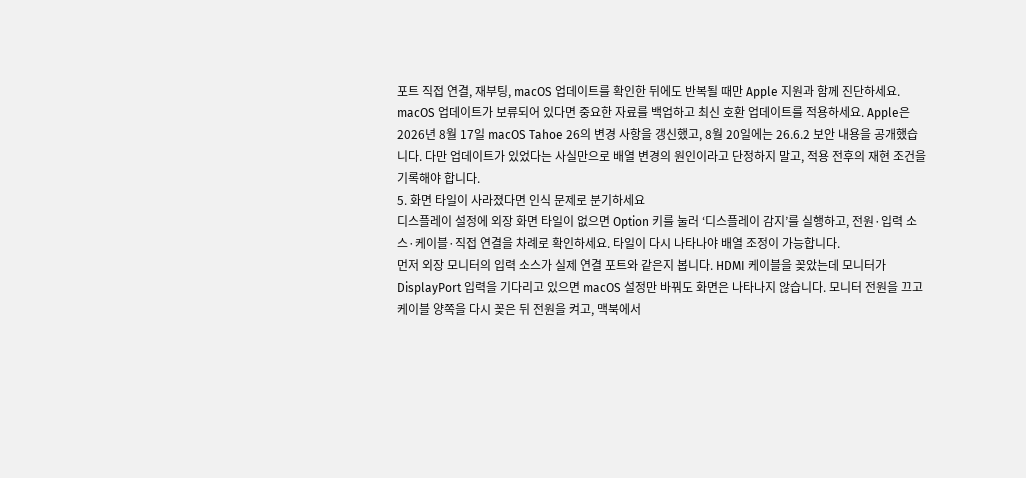포트 직접 연결, 재부팅, macOS 업데이트를 확인한 뒤에도 반복될 때만 Apple 지원과 함께 진단하세요.
macOS 업데이트가 보류되어 있다면 중요한 자료를 백업하고 최신 호환 업데이트를 적용하세요. Apple은 2026년 8월 17일 macOS Tahoe 26의 변경 사항을 갱신했고, 8월 20일에는 26.6.2 보안 내용을 공개했습니다. 다만 업데이트가 있었다는 사실만으로 배열 변경의 원인이라고 단정하지 말고, 적용 전후의 재현 조건을 기록해야 합니다.
5. 화면 타일이 사라졌다면 인식 문제로 분기하세요
디스플레이 설정에 외장 화면 타일이 없으면 Option 키를 눌러 ‘디스플레이 감지’를 실행하고, 전원·입력 소스·케이블·직접 연결을 차례로 확인하세요. 타일이 다시 나타나야 배열 조정이 가능합니다.
먼저 외장 모니터의 입력 소스가 실제 연결 포트와 같은지 봅니다. HDMI 케이블을 꽂았는데 모니터가 DisplayPort 입력을 기다리고 있으면 macOS 설정만 바꿔도 화면은 나타나지 않습니다. 모니터 전원을 끄고 케이블 양쪽을 다시 꽂은 뒤 전원을 켜고, 맥북에서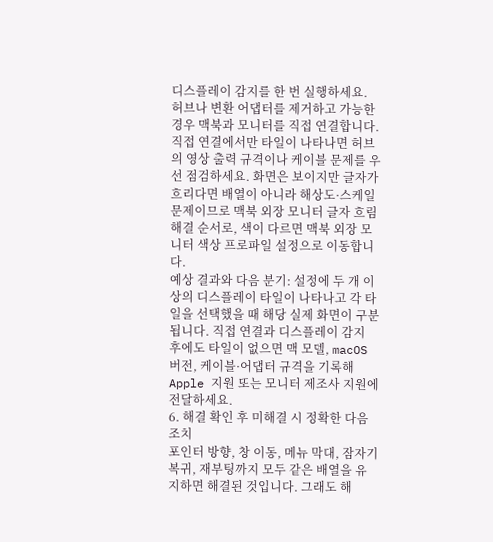디스플레이 감지를 한 번 실행하세요.
허브나 변환 어댑터를 제거하고 가능한 경우 맥북과 모니터를 직접 연결합니다. 직접 연결에서만 타일이 나타나면 허브의 영상 출력 규격이나 케이블 문제를 우선 점검하세요. 화면은 보이지만 글자가 흐리다면 배열이 아니라 해상도·스케일 문제이므로 맥북 외장 모니터 글자 흐림 해결 순서로, 색이 다르면 맥북 외장 모니터 색상 프로파일 설정으로 이동합니다.
예상 결과와 다음 분기: 설정에 두 개 이상의 디스플레이 타일이 나타나고 각 타일을 선택했을 때 해당 실제 화면이 구분됩니다. 직접 연결과 디스플레이 감지 후에도 타일이 없으면 맥 모델, macOS 버전, 케이블·어댑터 규격을 기록해 Apple 지원 또는 모니터 제조사 지원에 전달하세요.
6. 해결 확인 후 미해결 시 정확한 다음 조치
포인터 방향, 창 이동, 메뉴 막대, 잠자기 복귀, 재부팅까지 모두 같은 배열을 유지하면 해결된 것입니다. 그래도 해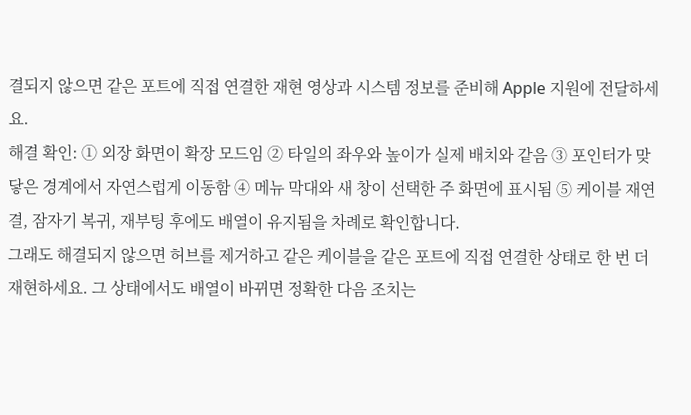결되지 않으면 같은 포트에 직접 연결한 재현 영상과 시스템 정보를 준비해 Apple 지원에 전달하세요.
해결 확인: ① 외장 화면이 확장 모드임 ② 타일의 좌우와 높이가 실제 배치와 같음 ③ 포인터가 맞닿은 경계에서 자연스럽게 이동함 ④ 메뉴 막대와 새 창이 선택한 주 화면에 표시됨 ⑤ 케이블 재연결, 잠자기 복귀, 재부팅 후에도 배열이 유지됨을 차례로 확인합니다.
그래도 해결되지 않으면 허브를 제거하고 같은 케이블을 같은 포트에 직접 연결한 상태로 한 번 더 재현하세요. 그 상태에서도 배열이 바뀌면 정확한 다음 조치는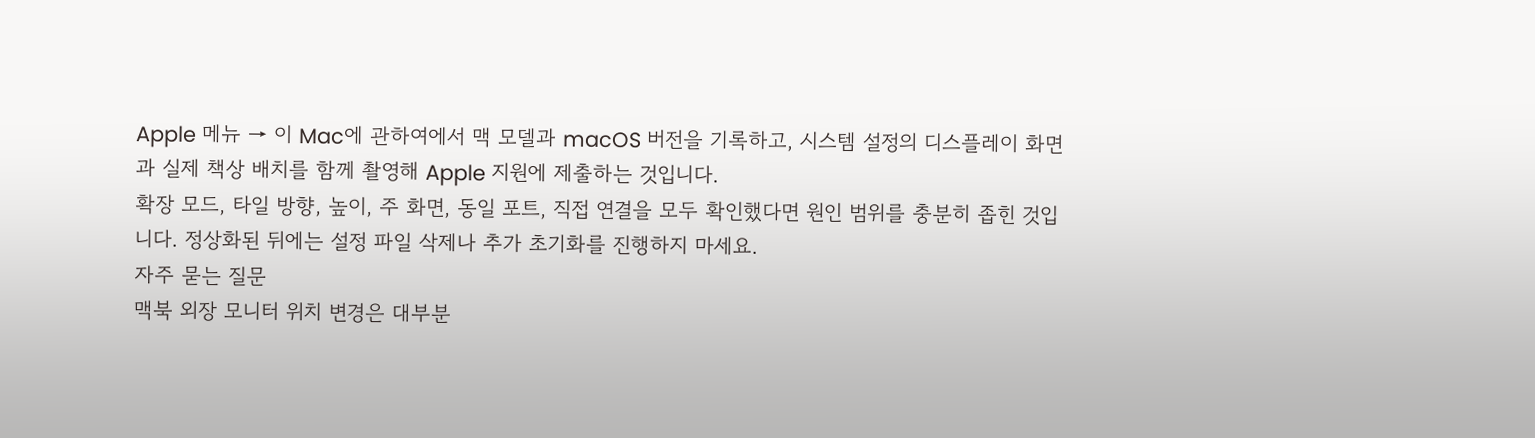Apple 메뉴 → 이 Mac에 관하여에서 맥 모델과 macOS 버전을 기록하고, 시스템 설정의 디스플레이 화면과 실제 책상 배치를 함께 촬영해 Apple 지원에 제출하는 것입니다.
확장 모드, 타일 방향, 높이, 주 화면, 동일 포트, 직접 연결을 모두 확인했다면 원인 범위를 충분히 좁힌 것입니다. 정상화된 뒤에는 설정 파일 삭제나 추가 초기화를 진행하지 마세요.
자주 묻는 질문
맥북 외장 모니터 위치 변경은 대부분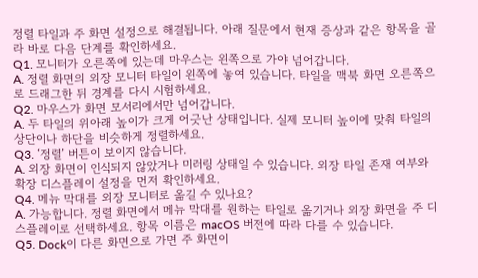정렬 타일과 주 화면 설정으로 해결됩니다. 아래 질문에서 현재 증상과 같은 항목을 골라 바로 다음 단계를 확인하세요.
Q1. 모니터가 오른쪽에 있는데 마우스는 왼쪽으로 가야 넘어갑니다.
A. 정렬 화면의 외장 모니터 타일이 왼쪽에 놓여 있습니다. 타일을 맥북 화면 오른쪽으로 드래그한 뒤 경계를 다시 시험하세요.
Q2. 마우스가 화면 모서리에서만 넘어갑니다.
A. 두 타일의 위아래 높이가 크게 어긋난 상태입니다. 실제 모니터 높이에 맞춰 타일의 상단이나 하단을 비슷하게 정렬하세요.
Q3. ‘정렬’ 버튼이 보이지 않습니다.
A. 외장 화면이 인식되지 않았거나 미러링 상태일 수 있습니다. 외장 타일 존재 여부와 확장 디스플레이 설정을 먼저 확인하세요.
Q4. 메뉴 막대를 외장 모니터로 옮길 수 있나요?
A. 가능합니다. 정렬 화면에서 메뉴 막대를 원하는 타일로 옮기거나 외장 화면을 주 디스플레이로 선택하세요. 항목 이름은 macOS 버전에 따라 다를 수 있습니다.
Q5. Dock이 다른 화면으로 가면 주 화면이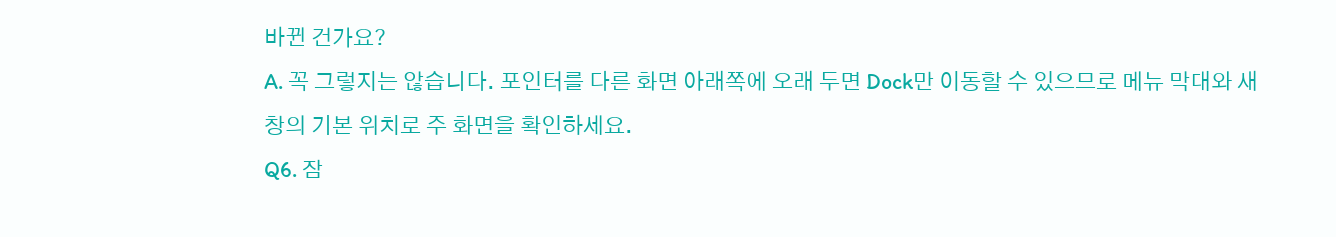바뀐 건가요?
A. 꼭 그렇지는 않습니다. 포인터를 다른 화면 아래쪽에 오래 두면 Dock만 이동할 수 있으므로 메뉴 막대와 새 창의 기본 위치로 주 화면을 확인하세요.
Q6. 잠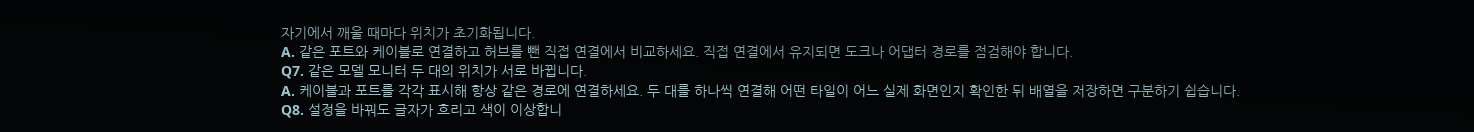자기에서 깨울 때마다 위치가 초기화됩니다.
A. 같은 포트와 케이블로 연결하고 허브를 뺀 직접 연결에서 비교하세요. 직접 연결에서 유지되면 도크나 어댑터 경로를 점검해야 합니다.
Q7. 같은 모델 모니터 두 대의 위치가 서로 바뀝니다.
A. 케이블과 포트를 각각 표시해 항상 같은 경로에 연결하세요. 두 대를 하나씩 연결해 어떤 타일이 어느 실제 화면인지 확인한 뒤 배열을 저장하면 구분하기 쉽습니다.
Q8. 설정을 바꿔도 글자가 흐리고 색이 이상합니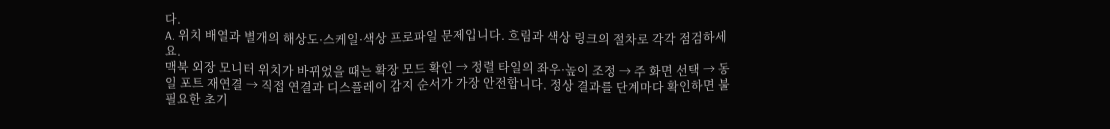다.
A. 위치 배열과 별개의 해상도·스케일·색상 프로파일 문제입니다. 흐림과 색상 링크의 절차로 각각 점검하세요.
맥북 외장 모니터 위치가 바뀌었을 때는 확장 모드 확인 → 정렬 타일의 좌우·높이 조정 → 주 화면 선택 → 동일 포트 재연결 → 직접 연결과 디스플레이 감지 순서가 가장 안전합니다. 정상 결과를 단계마다 확인하면 불필요한 초기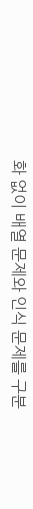화 없이 배열 문제와 인식 문제를 구분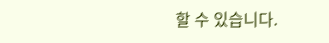할 수 있습니다.